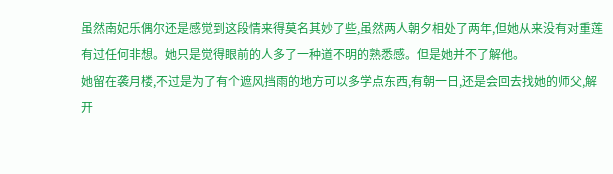虽然南妃乐偶尔还是感觉到这段情来得莫名其妙了些,虽然两人朝夕相处了两年,但她从来没有对重莲有过任何非想。她只是觉得眼前的人多了一种道不明的熟悉感。但是她并不了解他。
她留在袭月楼,不过是为了有个遮风挡雨的地方可以多学点东西,有朝一日,还是会回去找她的师父,解开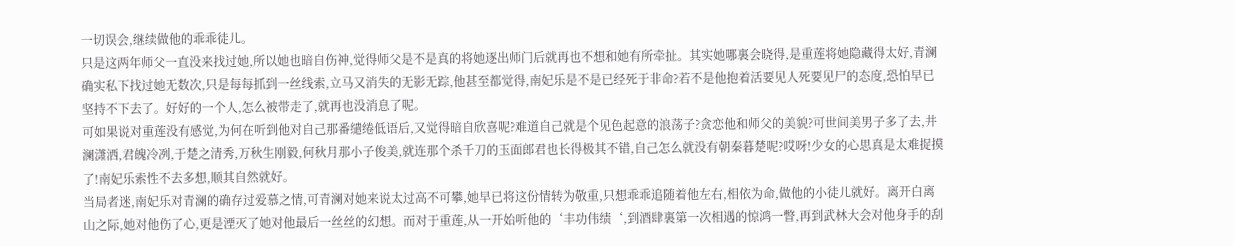一切误会,继续做他的乖乖徒儿。
只是这两年师父一直没来找过她,所以她也暗自伤神,觉得师父是不是真的将她逐出师门后就再也不想和她有所牵扯。其实她哪裏会晓得,是重莲将她隐藏得太好,青澜确实私下找过她无数次,只是每每抓到一丝线索,立马又消失的无影无踪,他甚至都觉得,南妃乐是不是已经死于非命?若不是他抱着活要见人死要见尸的态度,恐怕早已坚持不下去了。好好的一个人,怎么被带走了,就再也没消息了呢。
可如果说对重莲没有感觉,为何在听到他对自己那番缱绻低语后,又觉得暗自欣喜呢?难道自己就是个见色起意的浪荡子?贪恋他和师父的美貌?可世间美男子多了去,井澜潇洒,君魄冷冽,于楚之清秀,万秋生刚毅,何秋月那小子俊美,就连那个杀千刀的玉面郎君也长得极其不错,自己怎么就没有朝秦暮楚呢?哎呀!少女的心思真是太难捉摸了!南妃乐索性不去多想,顺其自然就好。
当局者迷,南妃乐对青澜的确存过爱慕之情,可青澜对她来说太过高不可攀,她早已将这份情转为敬重,只想乖乖追随着他左右,相依为命,做他的小徒儿就好。离开白离山之际,她对他伤了心,更是湮灭了她对他最后一丝丝的幻想。而对于重莲,从一开始听他的‘丰功伟绩‘,到酒肆裏第一次相遇的惊鸿一瞥,再到武林大会对他身手的刮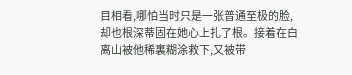目相看,哪怕当时只是一张普通至极的脸,却也根深蒂固在她心上扎了根。接着在白离山被他稀裏糊涂救下,又被带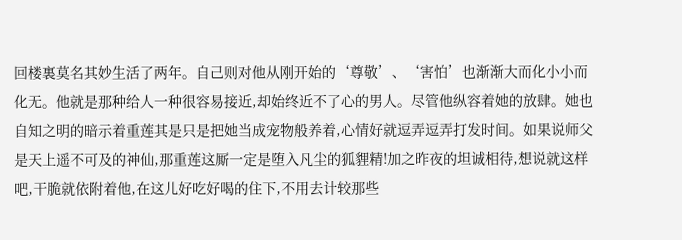回楼裏莫名其妙生活了两年。自己则对他从刚开始的‘尊敬’、‘害怕’也渐渐大而化小小而化无。他就是那种给人一种很容易接近,却始终近不了心的男人。尽管他纵容着她的放肆。她也自知之明的暗示着重莲其是只是把她当成宠物般养着,心情好就逗弄逗弄打发时间。如果说师父是天上遥不可及的神仙,那重莲这厮一定是堕入凡尘的狐貍精!加之昨夜的坦诚相待,想说就这样吧,干脆就依附着他,在这儿好吃好喝的住下,不用去计较那些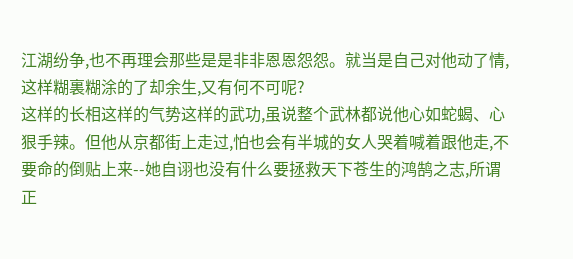江湖纷争,也不再理会那些是是非非恩恩怨怨。就当是自己对他动了情,这样糊裏糊涂的了却余生,又有何不可呢?
这样的长相这样的气势这样的武功,虽说整个武林都说他心如蛇蝎、心狠手辣。但他从京都街上走过,怕也会有半城的女人哭着喊着跟他走,不要命的倒贴上来--她自诩也没有什么要拯救天下苍生的鸿鹄之志,所谓正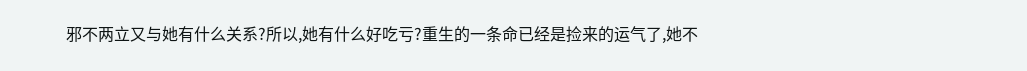邪不两立又与她有什么关系?所以,她有什么好吃亏?重生的一条命已经是捡来的运气了,她不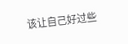该让自己好过些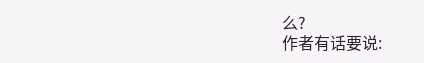么?
作者有话要说: